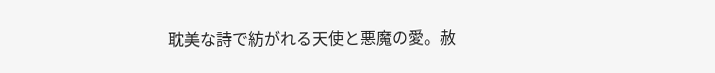耽美な詩で紡がれる天使と悪魔の愛。赦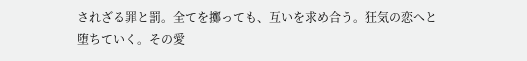されざる罪と罰。全てを擲っても、互いを求め合う。狂気の恋へと堕ちていく。その愛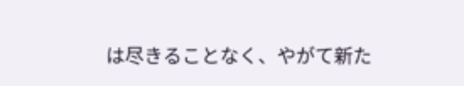は尽きることなく、やがて新た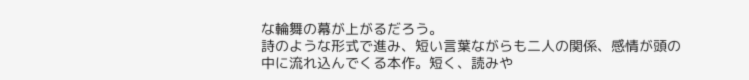な輪舞の幕が上がるだろう。
詩のような形式で進み、短い言葉ながらも二人の関係、感情が頭の中に流れ込んでくる本作。短く、読みや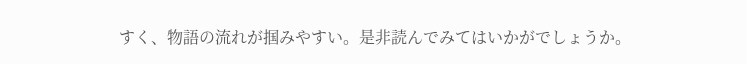すく、物語の流れが掴みやすい。是非読んでみてはいかがでしょうか。